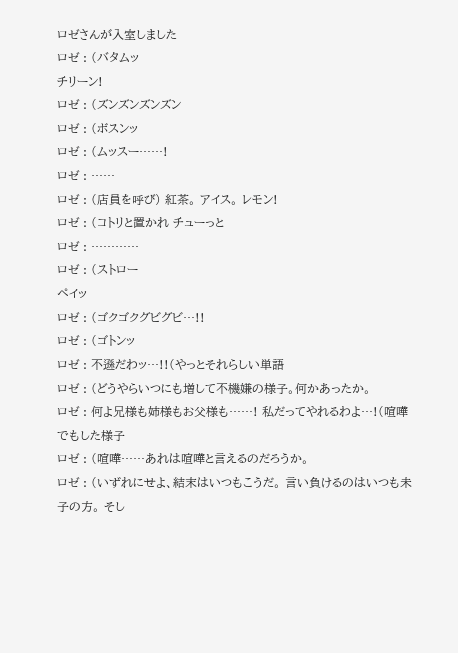ロゼさんが入室しました
ロゼ : (バタムッ
チリーン!
ロゼ : (ズンズンズンズン
ロゼ : (ボスンッ
ロゼ : (ムッスー……!
ロゼ : ……
ロゼ : (店員を呼び) 紅茶。 アイス。 レモン!
ロゼ : (コトリと置かれ チューっと
ロゼ : …………
ロゼ : (ストロー
ペイッ
ロゼ : (ゴクゴクグビグビ…!!
ロゼ : (ゴトンッ
ロゼ : 不遜だわッ…!!(やっとそれらしい単語
ロゼ : (どうやらいつにも増して不機嫌の様子。何かあったか。
ロゼ : 何よ兄様も姉様もお父様も……! 私だってやれるわよ…!(喧嘩でもした様子
ロゼ : (喧嘩……あれは喧嘩と言えるのだろうか。
ロゼ : (いずれにせよ、結末はいつもこうだ。 言い負けるのはいつも未子の方。 そし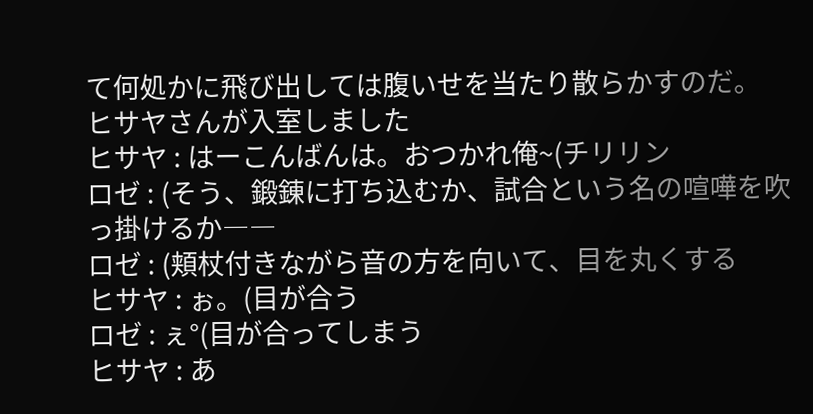て何処かに飛び出しては腹いせを当たり散らかすのだ。
ヒサヤさんが入室しました
ヒサヤ : はーこんばんは。おつかれ俺~(チリリン
ロゼ : (そう、鍛錬に打ち込むか、試合という名の喧嘩を吹っ掛けるか――
ロゼ : (頬杖付きながら音の方を向いて、目を丸くする
ヒサヤ : ぉ。(目が合う
ロゼ : ぇ°(目が合ってしまう
ヒサヤ : あ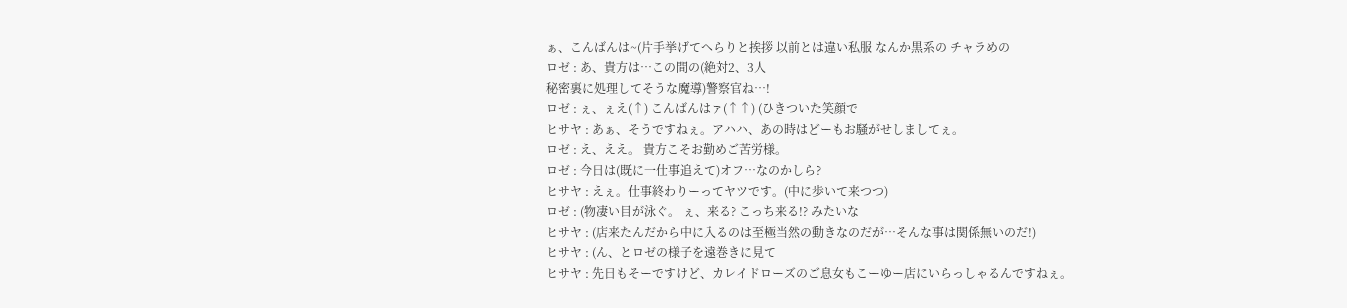ぁ、こんばんは~(片手挙げてへらりと挨拶 以前とは違い私服 なんか黒系の チャラめの
ロゼ : あ、貴方は…この間の(絶対2、3人
秘密裏に処理してそうな魔導)警察官ね…!
ロゼ : ぇ、ぇえ(↑) こんばんはァ(↑↑) (ひきついた笑顔で
ヒサヤ : あぁ、そうですねぇ。アハハ、あの時はどーもお騒がせしましてぇ。
ロゼ : え、ええ。 貴方こそお勤めご苦労様。
ロゼ : 今日は(既に一仕事追えて)オフ…なのかしら?
ヒサヤ : えぇ。仕事終わりーってヤツです。(中に歩いて来つつ)
ロゼ : (物凄い目が泳ぐ。 ぇ、来る? こっち来る!? みたいな
ヒサヤ : (店来たんだから中に入るのは至極当然の動きなのだが…そんな事は関係無いのだ!)
ヒサヤ : (ん、とロゼの様子を遠巻きに見て
ヒサヤ : 先日もそーですけど、カレイドローズのご息女もこーゆー店にいらっしゃるんですねぇ。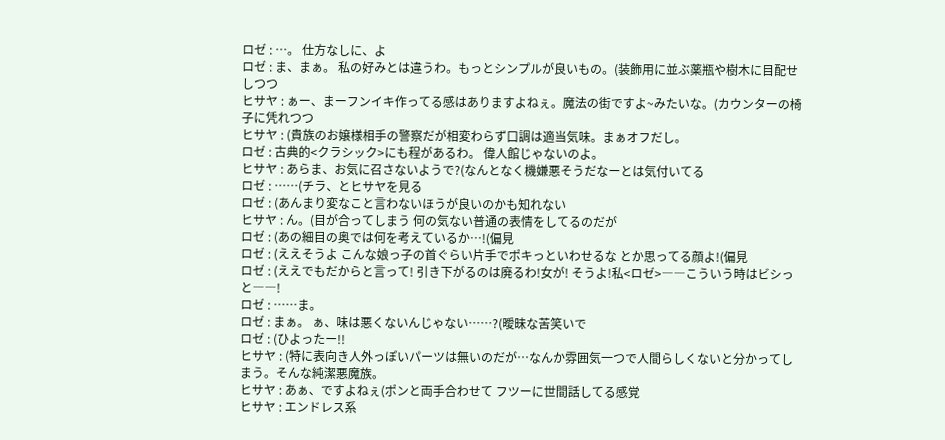ロゼ : …。 仕方なしに、よ
ロゼ : ま、まぁ。 私の好みとは違うわ。もっとシンプルが良いもの。(装飾用に並ぶ薬瓶や樹木に目配せしつつ
ヒサヤ : ぁー、まーフンイキ作ってる感はありますよねぇ。魔法の街ですよ~みたいな。(カウンターの椅子に凭れつつ
ヒサヤ : (貴族のお嬢様相手の警察だが相変わらず口調は適当気味。まぁオフだし。
ロゼ : 古典的<クラシック>にも程があるわ。 偉人館じゃないのよ。
ヒサヤ : あらま、お気に召さないようで?(なんとなく機嫌悪そうだなーとは気付いてる
ロゼ : ……(チラ、とヒサヤを見る
ロゼ : (あんまり変なこと言わないほうが良いのかも知れない
ヒサヤ : ん。(目が合ってしまう 何の気ない普通の表情をしてるのだが
ロゼ : (あの細目の奥では何を考えているか…!(偏見
ロゼ : (ええそうよ こんな娘っ子の首ぐらい片手でポキっといわせるな とか思ってる顔よ!(偏見
ロゼ : (ええでもだからと言って! 引き下がるのは廃るわ!女が! そうよ!私<ロゼ>――こういう時はビシっと――!
ロゼ : ……ま。
ロゼ : まぁ。 ぁ、味は悪くないんじゃない……?(曖昧な苦笑いで
ロゼ : (ひよったー!!
ヒサヤ : (特に表向き人外っぽいパーツは無いのだが…なんか雰囲気一つで人間らしくないと分かってしまう。そんな純潔悪魔族。
ヒサヤ : あぁ、ですよねぇ(ポンと両手合わせて フツーに世間話してる感覚
ヒサヤ : エンドレス系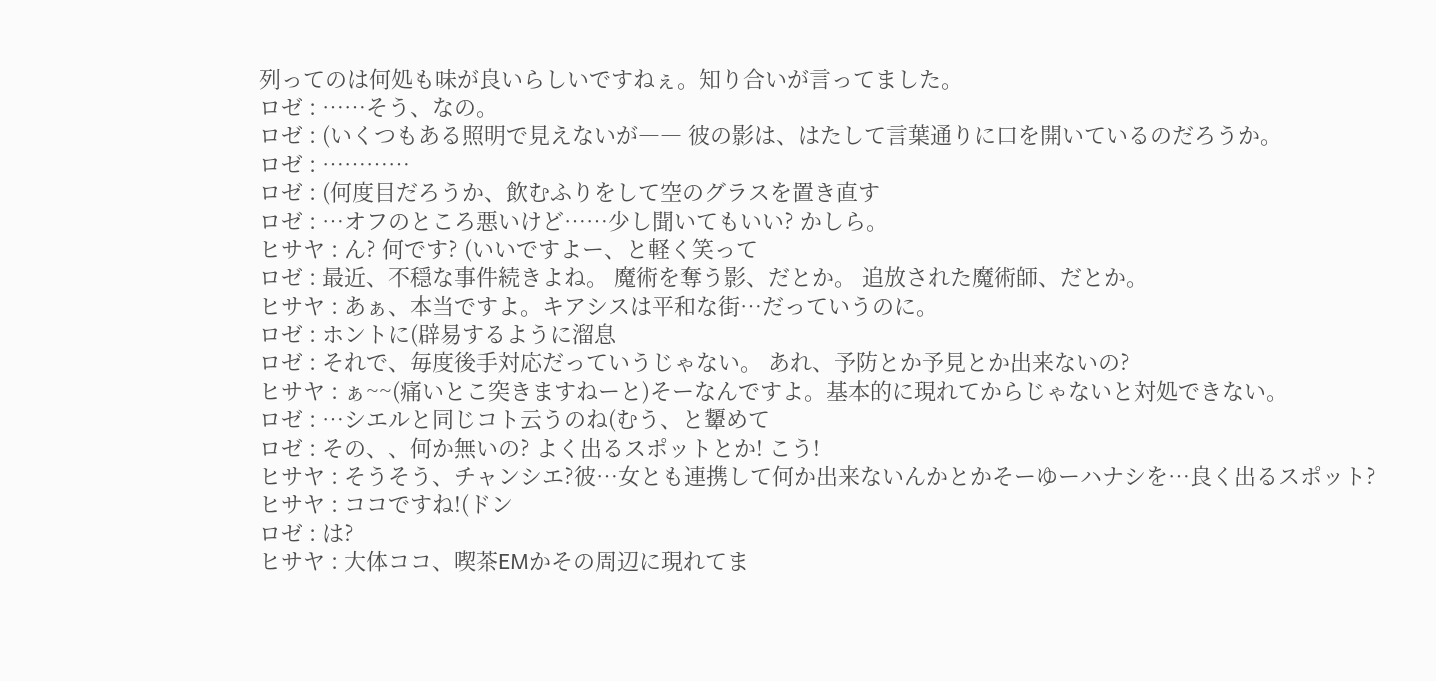列ってのは何処も味が良いらしいですねぇ。知り合いが言ってました。
ロゼ : ……そう、なの。
ロゼ : (いくつもある照明で見えないが―― 彼の影は、はたして言葉通りに口を開いているのだろうか。
ロゼ : …………
ロゼ : (何度目だろうか、飲むふりをして空のグラスを置き直す
ロゼ : …オフのところ悪いけど……少し聞いてもいい? かしら。
ヒサヤ : ん? 何です? (いいですよー、と軽く笑って
ロゼ : 最近、不穏な事件続きよね。 魔術を奪う影、だとか。 追放された魔術師、だとか。
ヒサヤ : あぁ、本当ですよ。キアシスは平和な街…だっていうのに。
ロゼ : ホントに(辟易するように溜息
ロゼ : それで、毎度後手対応だっていうじゃない。 あれ、予防とか予見とか出来ないの?
ヒサヤ : ぁ~~(痛いとこ突きますねーと)そーなんですよ。基本的に現れてからじゃないと対処できない。
ロゼ : …シエルと同じコト云うのね(むう、と顰めて
ロゼ : その、、何か無いの? よく出るスポットとか! こう!
ヒサヤ : そうそう、チャンシエ?彼…女とも連携して何か出来ないんかとかそーゆーハナシを…良く出るスポット?
ヒサヤ : ココですね!(ドン
ロゼ : は?
ヒサヤ : 大体ココ、喫茶EMかその周辺に現れてま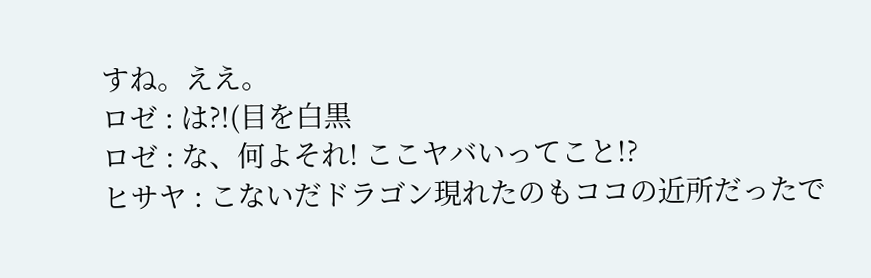すね。ええ。
ロゼ : は?!(目を白黒
ロゼ : な、何よそれ! ここヤバいってこと!?
ヒサヤ : こないだドラゴン現れたのもココの近所だったで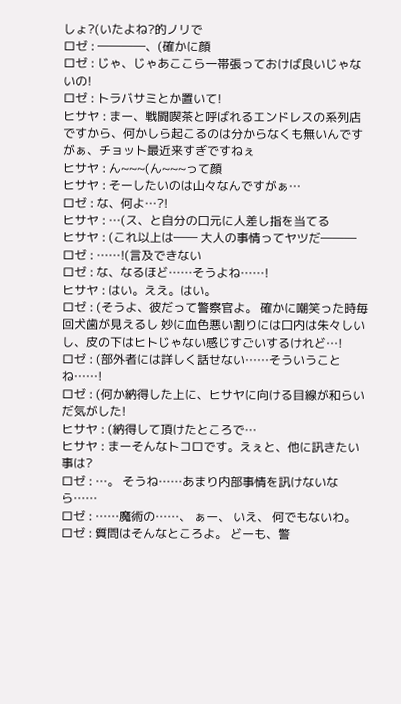しょ?(いたよね?的ノリで
ロゼ : ――――、(確かに顔
ロゼ : じゃ、じゃあここら一帯張っておけば良いじゃないの!
ロゼ : トラバサミとか置いて!
ヒサヤ : まー、戦闘喫茶と呼ばれるエンドレスの系列店ですから、何かしら起こるのは分からなくも無いんですがぁ、チョット最近来すぎですねぇ
ヒサヤ : ん~~~(ん~~~って顔
ヒサヤ : そーしたいのは山々なんですがぁ…
ロゼ : な、何よ…?!
ヒサヤ : …(ス、と自分の口元に人差し指を当てる
ヒサヤ : (これ以上は―― 大人の事情ってヤツだ―――
ロゼ : ……!(言及できない
ロゼ : な、なるほど……そうよね……!
ヒサヤ : はい。ええ。はい。
ロゼ : (そうよ、彼だって警察官よ。 確かに嘲笑った時毎回犬歯が見えるし 妙に血色悪い割りには口内は朱々しいし、皮の下はヒトじゃない感じすごいするけれど…!
ロゼ : (部外者には詳しく話せない……そういうことね……!
ロゼ : (何か納得した上に、ヒサヤに向ける目線が和らいだ気がした!
ヒサヤ : (納得して頂けたところで…
ヒサヤ : まーそんなトコロです。えぇと、他に訊きたい事は?
ロゼ : …。 そうね……あまり内部事情を訊けないなら……
ロゼ : ……魔術の……、 ぁー、 いえ、 何でもないわ。
ロゼ : 質問はそんなところよ。 どーも、警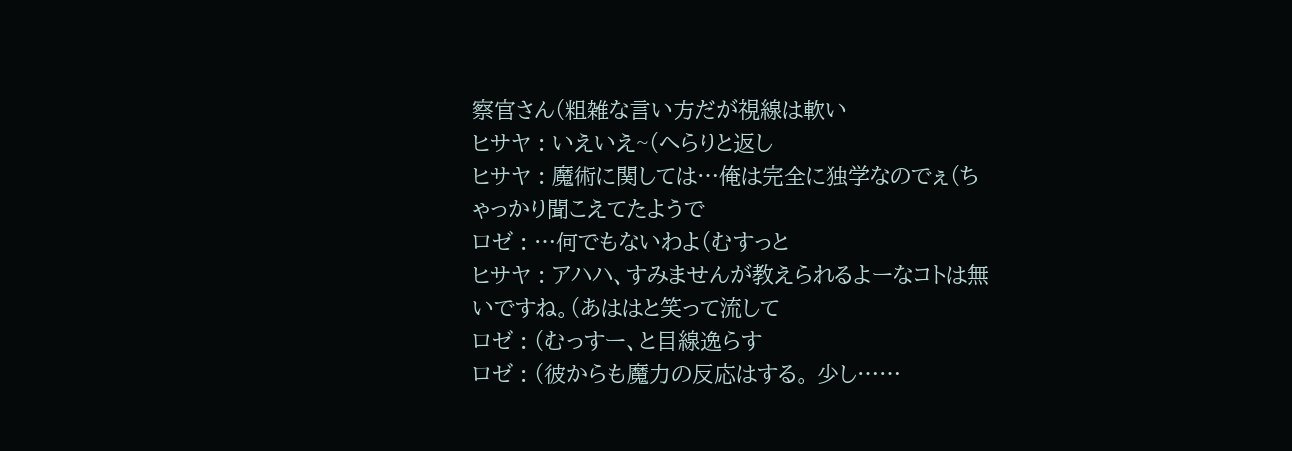察官さん(粗雑な言い方だが視線は軟い
ヒサヤ : いえいえ~(へらりと返し
ヒサヤ : 魔術に関しては…俺は完全に独学なのでぇ(ちゃっかり聞こえてたようで
ロゼ : …何でもないわよ(むすっと
ヒサヤ : アハハ、すみませんが教えられるよーなコトは無いですね。(あははと笑って流して
ロゼ : (むっすー、と目線逸らす
ロゼ : (彼からも魔力の反応はする。 少し……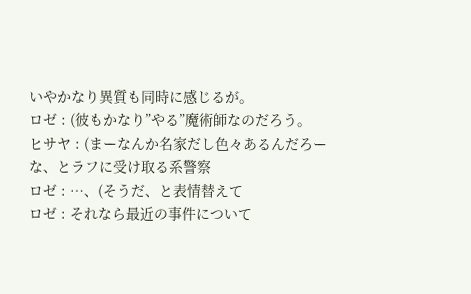いやかなり異質も同時に感じるが。
ロゼ : (彼もかなり”やる”魔術師なのだろう。
ヒサヤ : (まーなんか名家だし色々あるんだろーな、とラフに受け取る系警察
ロゼ : …、(そうだ、と表情替えて
ロゼ : それなら最近の事件について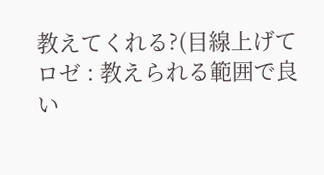教えてくれる?(目線上げて
ロゼ : 教えられる範囲で良い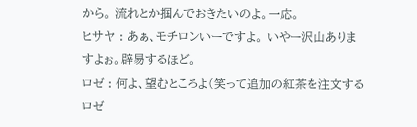から。 流れとか掴んでおきたいのよ。一応。
ヒサヤ : あぁ、モチロンいーですよ。 いやー沢山ありますよぉ。辟易するほど。
ロゼ : 何よ、望むところよ(笑って追加の紅茶を注文する
ロゼ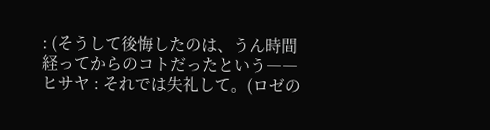: (そうして後悔したのは、うん時間経ってからのコトだったという――
ヒサヤ : それでは失礼して。(ロゼの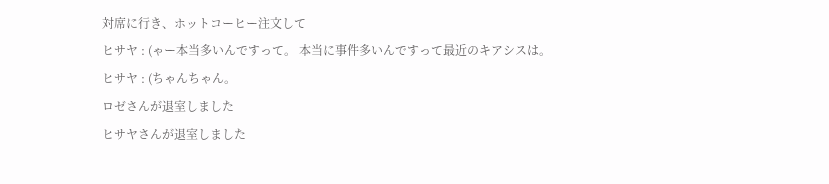対席に行き、ホットコーヒー注文して
ヒサヤ : (ゃー本当多いんですって。 本当に事件多いんですって最近のキアシスは。
ヒサヤ : (ちゃんちゃん。
ロゼさんが退室しました
ヒサヤさんが退室しました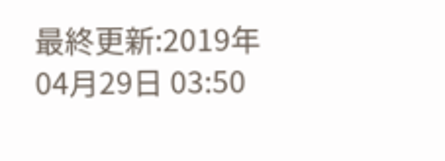最終更新:2019年04月29日 03:50